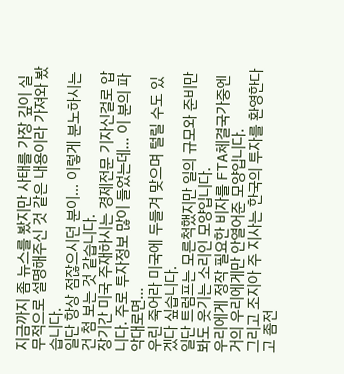지금까지 좀 뉴스를 봤지만 사태를 가장 깊이 실무적으로 설명해주신 것 같은 내용이라 가져와 봤습니다.
일단 항상 점잖으시던 분이... 이렇게 분노하시는 건 첨 보는 것 같습니다.
장기간 미국 주재하시는 경제전문 기자신걸로 압니다. 주로 투자정보 많이 들었는데... 이 분의 파악대로면...
우린 죽어라 미국에 두들겨 맞으며 털릴 수도 있겠다 싶습니다.
일단 트럼프는 모른척했지만 일의 규모와 준비만 봐도 웃기는 소리인 모양입니다.
우리에게 정작 필요한 비자를 FTA체결국가중엔 거의 우리에게만 안열어준 모양입니다.
그리고 조지아 주 지사는 한국의 투자를 환영한다고 좀전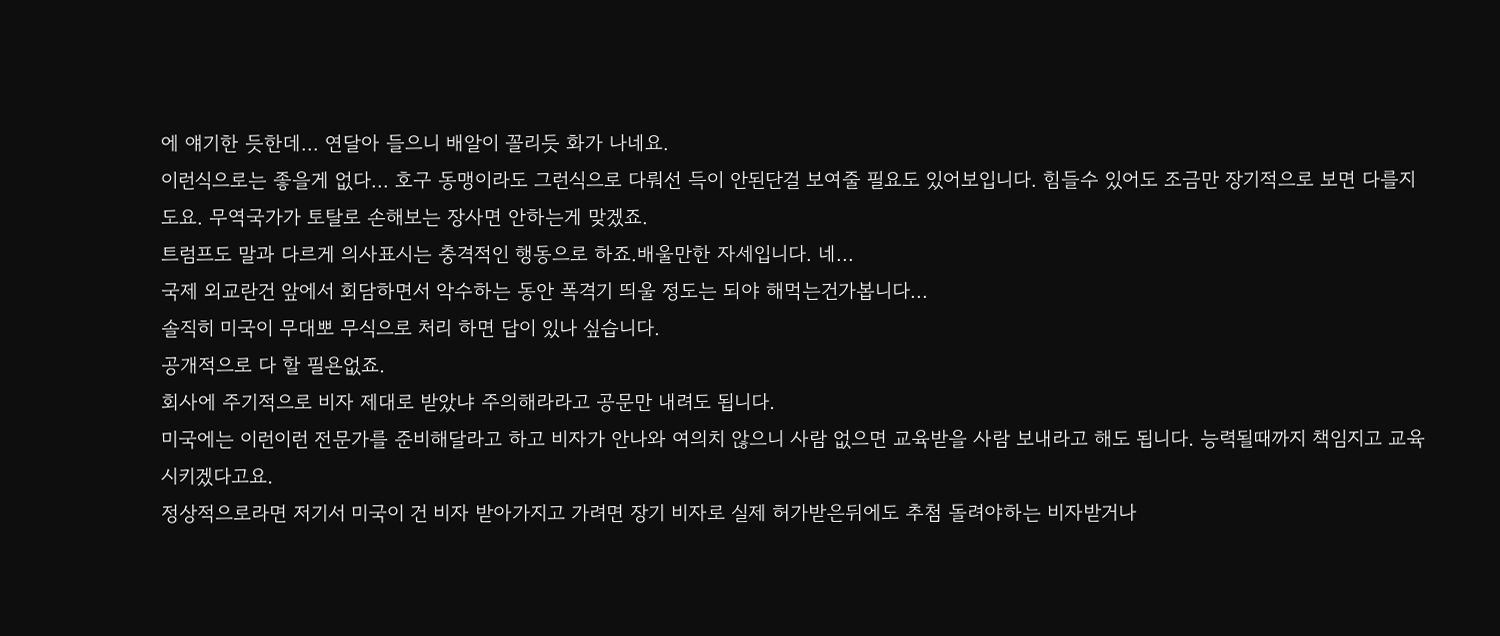에 얘기한 듯한데... 연달아 들으니 배알이 꼴리듯 화가 나네요.
이런식으로는 좋을게 없다... 호구 동맹이라도 그런식으로 다뤄선 득이 안된단걸 보여줄 필요도 있어보입니다. 힘들수 있어도 조금만 장기적으로 보면 다를지도요. 무역국가가 토탈로 손해보는 장사면 안하는게 맞겠죠.
트럼프도 말과 다르게 의사표시는 충격적인 행동으로 하죠.배울만한 자세입니다. 네...
국제 외교란건 앞에서 회담하면서 악수하는 동안 폭격기 띄울 정도는 되야 해먹는건가봅니다...
솔직히 미국이 무대뽀 무식으로 처리 하면 답이 있나 싶습니다.
공개적으로 다 할 필욘없죠.
회사에 주기적으로 비자 제대로 받았냐 주의해라라고 공문만 내려도 됩니다.
미국에는 이런이런 전문가를 준비해달라고 하고 비자가 안나와 여의치 않으니 사람 없으면 교육받을 사람 보내라고 해도 됩니다. 능력될때까지 책임지고 교육시키겠다고요.
정상적으로라면 저기서 미국이 건 비자 받아가지고 가려면 장기 비자로 실제 허가받은뒤에도 추첨 돌려야하는 비자받거나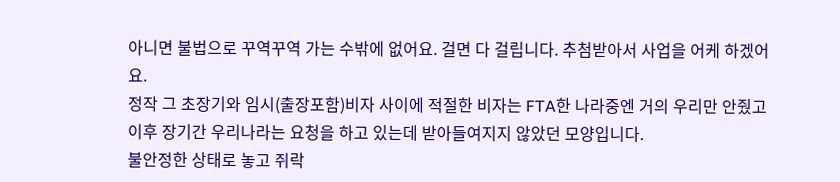아니면 불법으로 꾸역꾸역 가는 수밖에 없어요. 걸면 다 걸립니다. 추첨받아서 사업을 어케 하겠어요.
정작 그 초장기와 임시(출장포함)비자 사이에 적절한 비자는 FTA한 나라중엔 거의 우리만 안줬고 이후 장기간 우리나라는 요청을 하고 있는데 받아들여지지 않았던 모양입니다.
불안정한 상태로 놓고 쥐락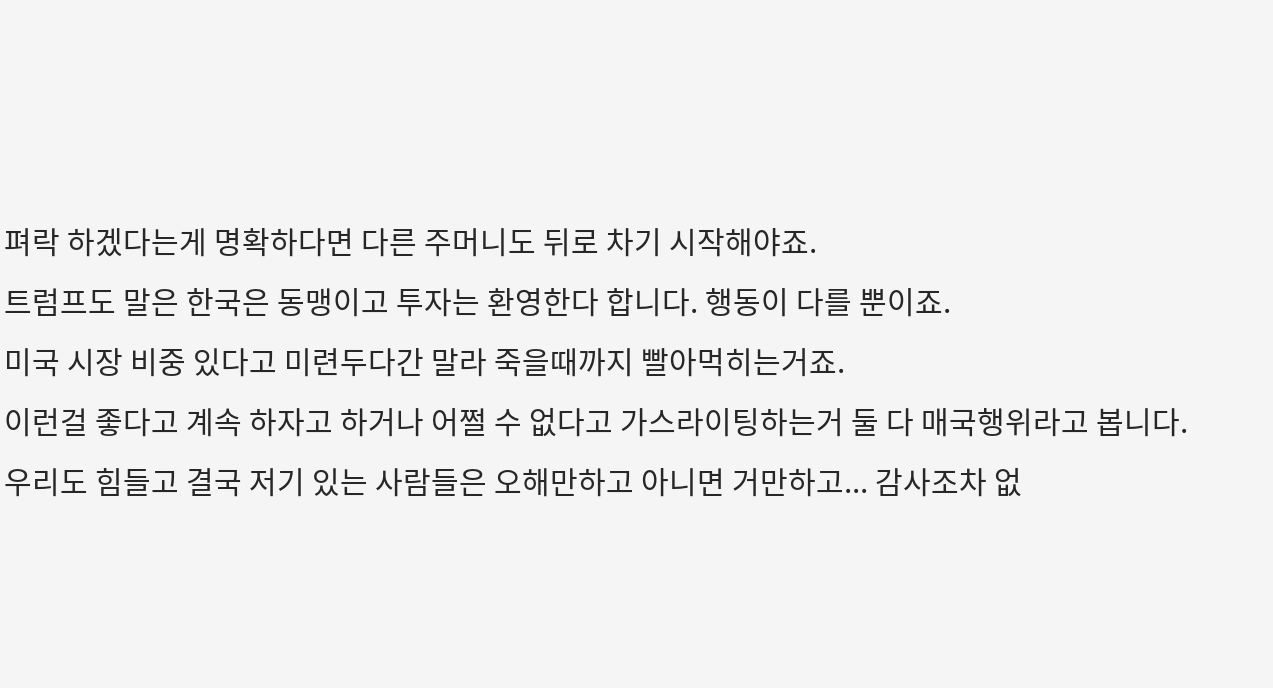펴락 하겠다는게 명확하다면 다른 주머니도 뒤로 차기 시작해야죠.
트럼프도 말은 한국은 동맹이고 투자는 환영한다 합니다. 행동이 다를 뿐이죠.
미국 시장 비중 있다고 미련두다간 말라 죽을때까지 빨아먹히는거죠.
이런걸 좋다고 계속 하자고 하거나 어쩔 수 없다고 가스라이팅하는거 둘 다 매국행위라고 봅니다.
우리도 힘들고 결국 저기 있는 사람들은 오해만하고 아니면 거만하고... 감사조차 없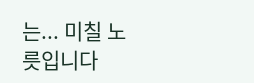는... 미칠 노릇입니다